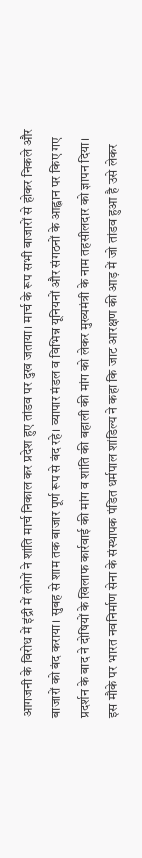आगजनी के विरोध में इंद्री में लोगों ने शांति मार्च निकाल कर प्रदेश हुए तांडव पर दुख जताया। मार्च के रूप सभी बाजारों से होकर निकले और बाजारों को बंद कराया। सुबह से शाम तक बाजार पूर्ण रूप से बंद रहे। व्यापार मंडल व विभिन्न यूनियनों और संगठनों के आह्वान पर किए गए प्रदर्शन के बाद ने दोषियों के खिलाफ कार्रवाई की मांग व शांति की बहाली की मांग को लेकर मुख्यमंत्री के नाम तहसीलदार को ज्ञापन दिया।
इस मौके पर भारत नवनिर्माण सेना के संस्थापक पंडित धर्मपाल शांडिल्य ने कहा कि जाट आरक्षण की आड़ में जो तांडव हुआ है उसे लेकर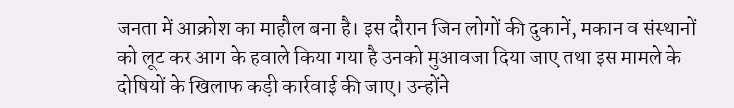जनता में आक्रोश का माहौल बना है। इस दौरान जिन लोगों की दुकानें, मकान व संस्थानों को लूट कर आग के हवाले किया गया है उनको मुआवजा दिया जाए तथा इस मामले के दोषियों के खिलाफ कड़ी कार्रवाई की जाए। उन्होंने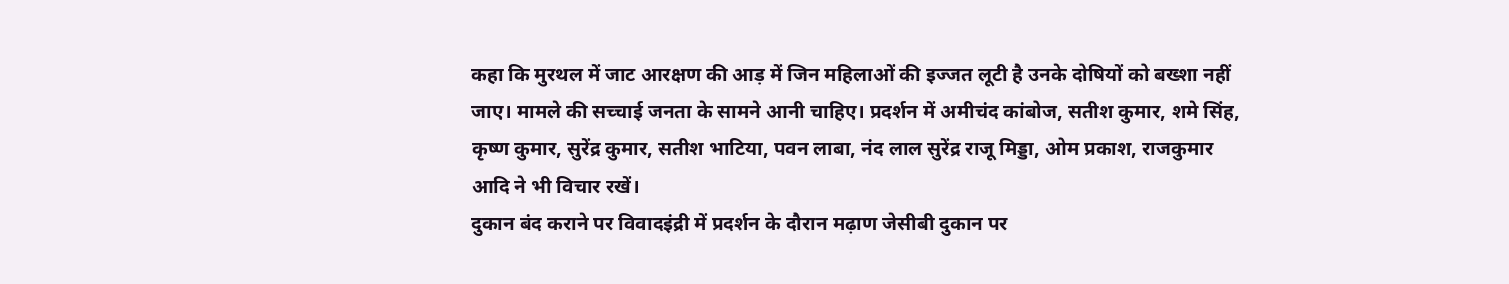कहा कि मुरथल में जाट आरक्षण की आड़ में जिन महिलाओं की इज्जत लूटी है उनके दोषियों को बख्शा नहीं जाए। मामले की सच्चाई जनता के सामने आनी चाहिए। प्रदर्शन में अमीचंद कांबोज, सतीश कुमार, शमे सिंह, कृष्ण कुमार, सुरेंद्र कुमार, सतीश भाटिया, पवन लाबा, नंद लाल सुरेंद्र राजू मिड्डा, ओम प्रकाश, राजकुमार आदि ने भी विचार रखें।
दुकान बंद कराने पर विवादइंद्री में प्रदर्शन के दौरान मढ़ाण जेसीबी दुकान पर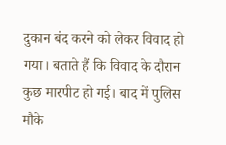दुकान बंद करने को लेकर विवाद हो गया। बताते हैं कि विवाद के दौरान कुछ मारपीट हो गई। बाद में पुलिस मौके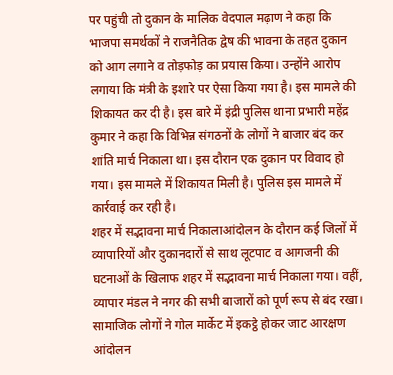पर पहुंची तो दुकान के मालिक वेदपाल मढ़ाण ने कहा कि भाजपा समर्थकों ने राजनैतिक द्वेष की भावना के तहत दुकान को आग लगाने व तोड़फोड़ का प्रयास किया। उन्होंने आरोप लगाया कि मंत्री के इशारे पर ऐसा किया गया है। इस मामले की शिकायत कर दी है। इस बारे में इंद्री पुलिस थाना प्रभारी महेंद्र कुमार ने कहा कि विभिन्न संगठनों के लोगों ने बाजार बंद कर शांति मार्च निकाला था। इस दौरान एक दुकान पर विवाद हो गया। इस मामले में शिकायत मिली है। पुलिस इस मामले में कार्रवाई कर रही है।
शहर में सद्भावना मार्च निकालाआंदोलन के दौरान कई जिलों में व्यापारियों और दुकानदारों से साथ लूटपाट व आगजनी की घटनाओं के खिलाफ शहर में सद्भावना मार्च निकाला गया। वहीं, व्यापार मंडल ने नगर की सभी बाजारों को पूर्ण रूप से बंद रखा। सामाजिक लोगों ने गोल मार्केट में इकट्ठे होकर जाट आरक्षण आंदोलन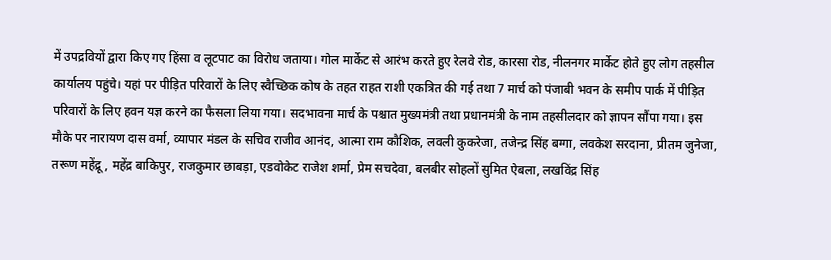में उपद्रवियों द्वारा किए गए हिंसा व लूटपाट का विरोध जताया। गोल मार्केट से आरंभ करते हुए रेलवे रोड, कारसा रोड, नीलनगर मार्केट होते हुए लोग तहसील कार्यालय पहुंचे। यहां पर पीड़ित परिवारों के लिए स्वैच्छिक कोष के तहत राहत राशी एकत्रित की गई तथा 7 मार्च को पंजाबी भवन के समीप पार्क में पीड़ित परिवारों के लिए हवन यज्ञ करने का फैसला लिया गया। सदभावना मार्च के पश्चात मुख्यमंत्री तथा प्रधानमंत्री के नाम तहसीलदार को ज्ञापन सौंपा गया। इस मौके पर नारायण दास वर्मा, व्यापार मंडल के सचिव राजीव आनंद, आत्मा राम कौशिक, लवली कुकरेजा, तजेन्द्र सिंह बग्गा, लवकेश सरदाना, प्रीतम जुनेजा, तरूण महेंद्रू, महेंद्र बाकिपुर, राजकुमार छाबड़ा, एडवोकेट राजेश शर्मा, प्रेम सचदेवा, बलबीर सोहलों सुमित ऐबला, लखविंद्र सिंह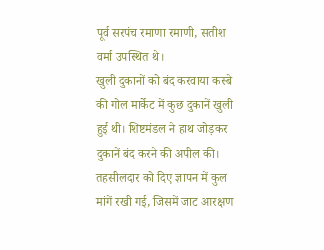पूर्व सरपंच रमाणा रमाणी, सतीश वर्मा उपस्थित थे।
खुली दुकानों को बंद करवाया कस्बे की गोल मार्केट में कुछ दुकानें खुली हुई थी। शिष्टमंडल ने हाथ जोड़कर दुकानें बंद करने की अपील की। तहसीलदार को दिए ज्ञापन में कुल मांगें रखी गई, जिसमें जाट आरक्षण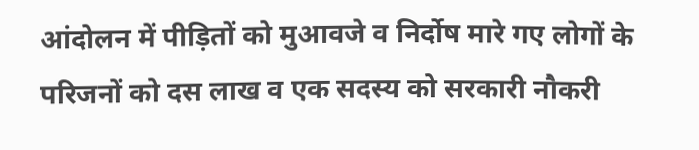आंदोलन में पीड़ितों को मुआवजे व निर्दोष मारे गए लोगों के परिजनों को दस लाख व एक सदस्य को सरकारी नौकरी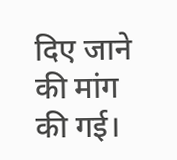दिए जाने की मांग की गई।